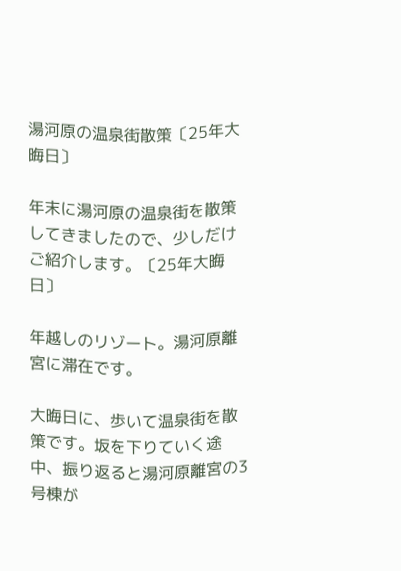湯河原の温泉街散策〔25年大晦日〕

年末に湯河原の温泉街を散策してきましたので、少しだけご紹介します。〔25年大晦日〕

年越しのリゾート。湯河原離宮に滞在です。

大晦日に、歩いて温泉街を散策です。坂を下りていく途中、振り返ると湯河原離宮の3号棟が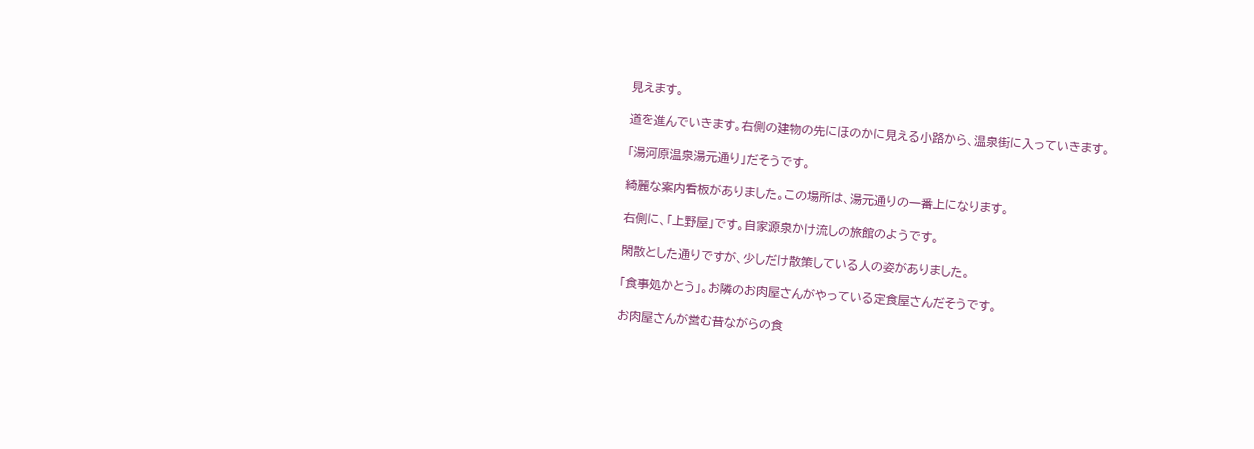見えます。

道を進んでいきます。右側の建物の先にほのかに見える小路から、温泉街に入っていきます。

「湯河原温泉湯元通り」だそうです。

綺麗な案内看板がありました。この場所は、湯元通りの一番上になります。

右側に、「上野屋」です。自家源泉かけ流しの旅館のようです。

閑散とした通りですが、少しだけ散策している人の姿がありました。

「食事処かとう」。お隣のお肉屋さんがやっている定食屋さんだそうです。

お肉屋さんが営む昔ながらの食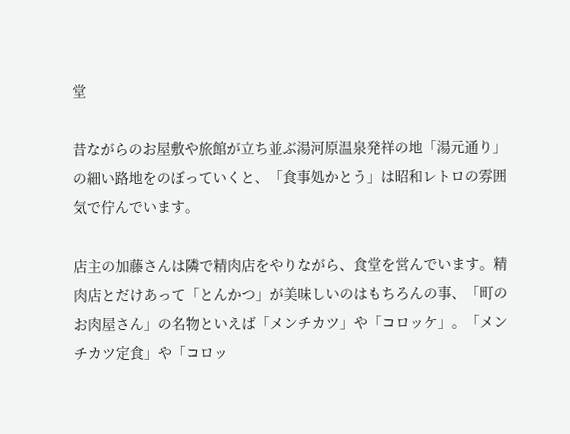堂

昔ながらのお屋敷や旅館が立ち並ぶ湯河原温泉発祥の地「湯元通り」の細い路地をのぼっていくと、「食事処かとう」は昭和レトロの雰囲気で佇んでいます。

店主の加藤さんは隣で精肉店をやりながら、食堂を営んでいます。精肉店とだけあって「とんかつ」が美味しいのはもちろんの事、「町のお肉屋さん」の名物といえば「メンチカツ」や「コロッケ」。「メンチカツ定食」や「コロッ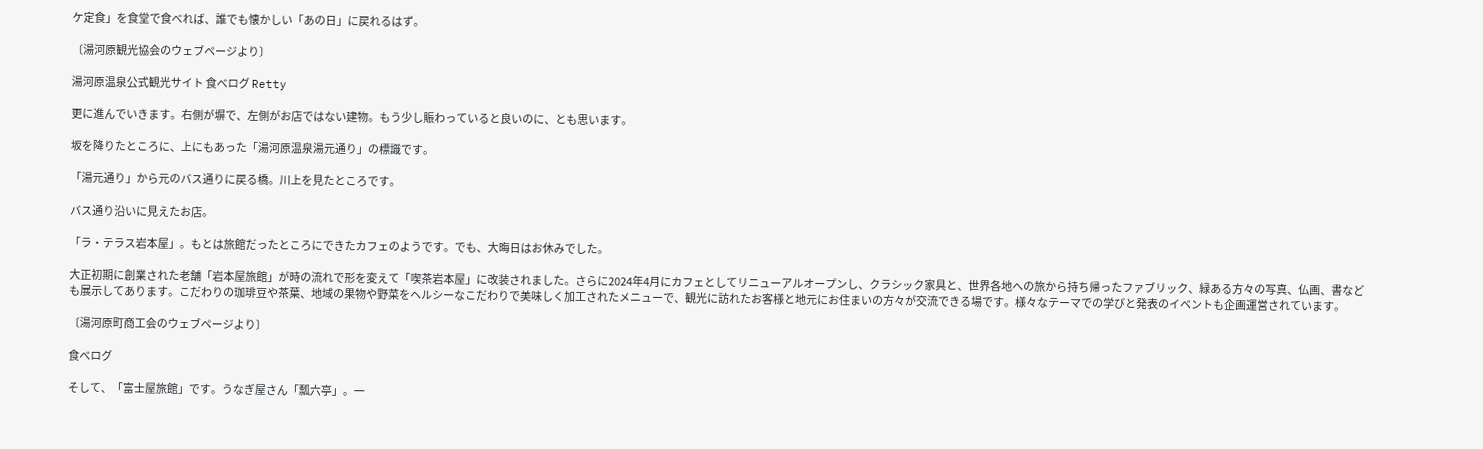ケ定食」を食堂で食べれば、誰でも懐かしい「あの日」に戻れるはず。

〔湯河原観光協会のウェブページより〕

湯河原温泉公式観光サイト 食べログ Retty

更に進んでいきます。右側が塀で、左側がお店ではない建物。もう少し賑わっていると良いのに、とも思います。

坂を降りたところに、上にもあった「湯河原温泉湯元通り」の標識です。

「湯元通り」から元のバス通りに戻る橋。川上を見たところです。

バス通り沿いに見えたお店。

「ラ・テラス岩本屋」。もとは旅館だったところにできたカフェのようです。でも、大晦日はお休みでした。

大正初期に創業された老舗「岩本屋旅館」が時の流れで形を変えて「喫茶岩本屋」に改装されました。さらに2024年4月にカフェとしてリニューアルオープンし、クラシック家具と、世界各地への旅から持ち帰ったファブリック、緑ある方々の写真、仏画、書なども展示してあります。こだわりの珈琲豆や茶葉、地域の果物や野菜をヘルシーなこだわりで美味しく加工されたメニューで、観光に訪れたお客様と地元にお住まいの方々が交流できる場です。様々なテーマでの学びと発表のイベントも企画運営されています。

〔湯河原町商工会のウェブページより〕

食べログ

そして、「富士屋旅館」です。うなぎ屋さん「瓢六亭」。一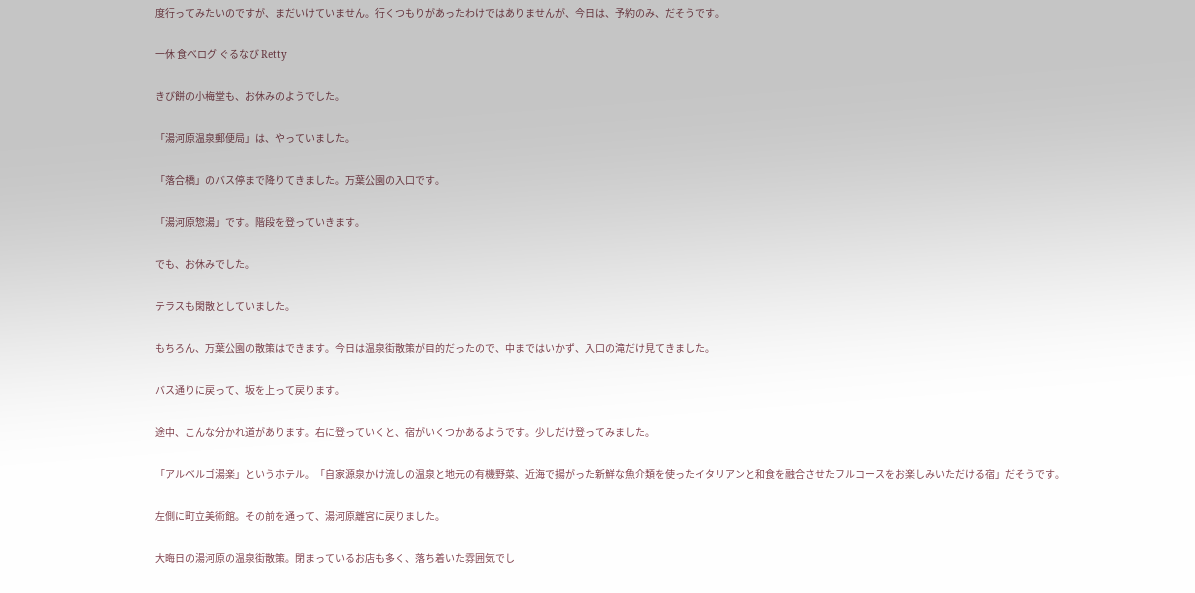度行ってみたいのですが、まだいけていません。行くつもりがあったわけではありませんが、今日は、予約のみ、だそうです。

一休 食べログ ぐるなび Retty

きび餅の小梅堂も、お休みのようでした。

「湯河原温泉郵便局」は、やっていました。

「落合橋」のバス停まで降りてきました。万葉公園の入口です。

「湯河原惣湯」です。階段を登っていきます。

でも、お休みでした。

テラスも閑散としていました。

もちろん、万葉公園の散策はできます。今日は温泉街散策が目的だったので、中まではいかず、入口の滝だけ見てきました。

バス通りに戻って、坂を上って戻ります。

途中、こんな分かれ道があります。右に登っていくと、宿がいくつかあるようです。少しだけ登ってみました。

「アルベルゴ湯楽」というホテル。「自家源泉かけ流しの温泉と地元の有機野菜、近海で揚がった新鮮な魚介類を使ったイタリアンと和食を融合させたフルコースをお楽しみいただける宿」だそうです。

左側に町立美術館。その前を通って、湯河原離宮に戻りました。

大晦日の湯河原の温泉街散策。閉まっているお店も多く、落ち着いた雰囲気でし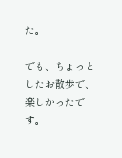た。

でも、ちょっとしたお散歩で、楽しかったです。